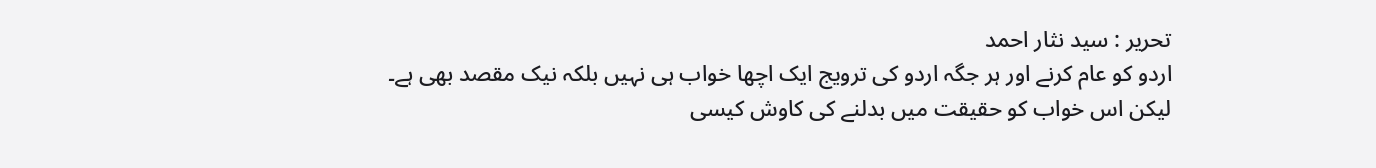تحریر : سید نثار احمد
اردو کو عام کرنے اور ہر جگہ اردو کی ترویج ایک اچھا خواب ہی نہیں بلکہ نیک مقصد بھی ہے۔
لیکن اس خواب کو حقیقت میں بدلنے کی کاوش کیسی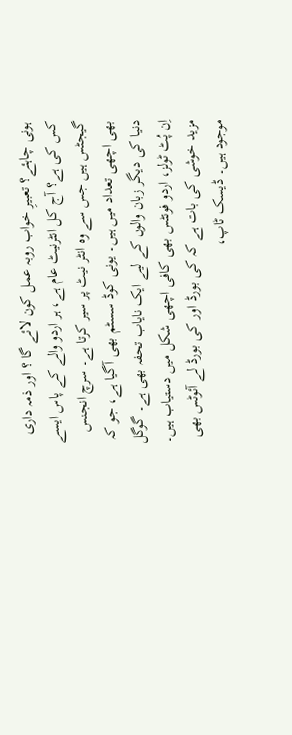ہونی چاہئے؟ تعبیرِ خواب روبہ عمل کون لائے گا ؟ اور ذمہ داری کس کی ہے؟ آج کل انٹرنیٹ عام ہے، ہر اردو والے کے پاس ایسے گیجٹس ہیں جس سے وہ انٹر نیٹ پر سیر کرتا ہے۔ سرچ انجنس بھی اچھی تعداد میں ہیں۔ یونی کوڈ سسٹم بھی آگیا ہے، جو کہ دنیا کی دیگر زبان والوں کے لیے ایک نایاب تحفہ بھی ہے۔ گوگل اِن پُٹ ٹولز، اردو فونٹس بھی کافی اچھی شکل میں دستیاب ہیں۔ مزید خوشی کی بات ہے کہ کی بورڈ اور کی بورڈ لے آئوٹس بھی موجود ہیں۔ ڈیسک ٹاپ،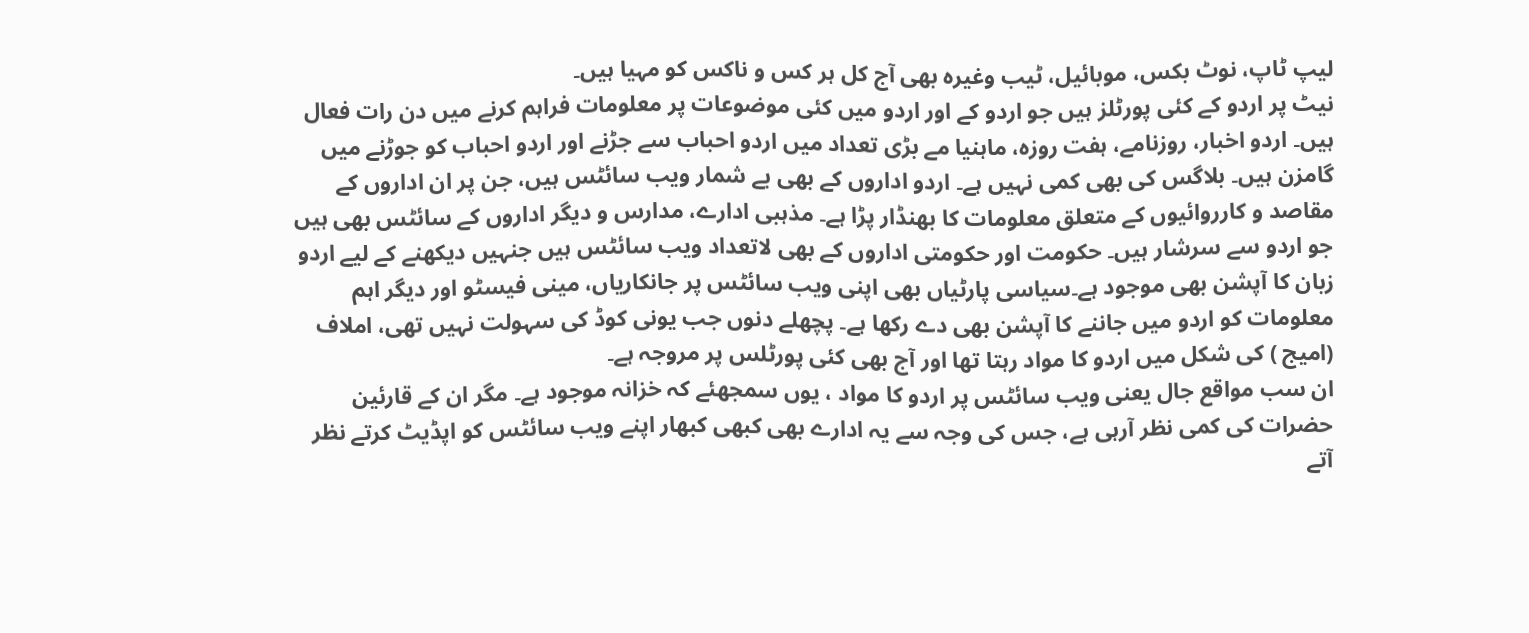لیپ ٹاپ، نوٹ بکس، موبائیل، ٹیب وغیرہ بھی آج کل ہر کس و ناکس کو مہیا ہیں۔
نیٹ پر اردو کے کئی پورٹلز ہیں جو اردو کے اور اردو میں کئی موضوعات پر معلومات فراہم کرنے میں دن رات فعال ہیں۔ اردو اخبار، روزنامے، ہفت روزہ، ماہنیا مے بڑی تعداد میں اردو احباب سے جڑنے اور اردو احباب کو جوڑنے میں گامزن ہیں۔ بلاگس کی بھی کمی نہیں ہے۔ اردو اداروں کے بھی بے شمار ویب سائٹس ہیں، جن پر ان اداروں کے مقاصد و کارروائیوں کے متعلق معلومات کا بھنڈار پڑا ہے۔ مذہبی ادارے، مدارس و دیگر اداروں کے سائٹس بھی ہیں جو اردو سے سرشار ہیں۔ حکومت اور حکومتی اداروں کے بھی لاتعداد ویب سائٹس ہیں جنہیں دیکھنے کے لیے اردو زبان کا آپشن بھی موجود ہے۔سیاسی پارٹیاں بھی اپنی ویب سائٹس پر جانکاریاں، مینی فیسٹو اور دیگر اہم معلومات کو اردو میں جاننے کا آپشن بھی دے رکھا ہے۔ پچھلے دنوں جب یونی کوڈ کی سہولت نہیں تھی، املاف (امیج ) کی شکل میں اردو کا مواد رہتا تھا اور آج بھی کئی پورٹلس پر مروجہ ہے۔
ان سب مواقع جال یعنی ویب سائٹس پر اردو کا مواد ، یوں سمجھئے کہ خزانہ موجود ہے۔ مگر ان کے قارئین حضرات کی کمی نظر آرہی ہے، جس کی وجہ سے یہ ادارے بھی کبھی کبھار اپنے ویب سائٹس کو اپڈیٹ کرتے نظر آتے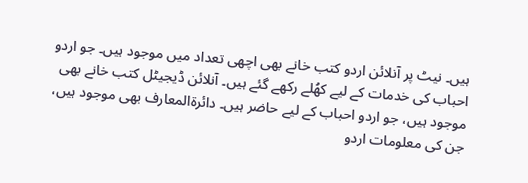ہیں۔ نیٹ پر آنلائن اردو کتب خانے بھی اچھی تعداد میں موجود ہیں۔ جو اردو احباب کی خدمات کے لیے کھُلے رکھے گئے ہیں۔ آنلائن ڈیجیٹل کتب خانے بھی موجود ہیں، جو اردو احباب کے لیے حاضر ہیں۔ دائرةالمعارف بھی موجود ہیں، جن کی معلومات اردو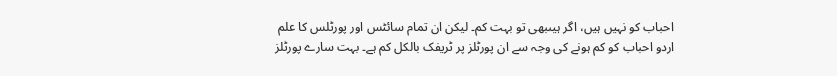احباب کو نہیں ہیں، اگر ہیںبھی تو بہت کم۔ لیکن ان تمام سائٹس اور پورٹلس کا علم اردو احباب کو کم ہونے کی وجہ سے ان پورٹلز پر ٹریفک بالکل کم ہے۔ بہت سارے پورٹلز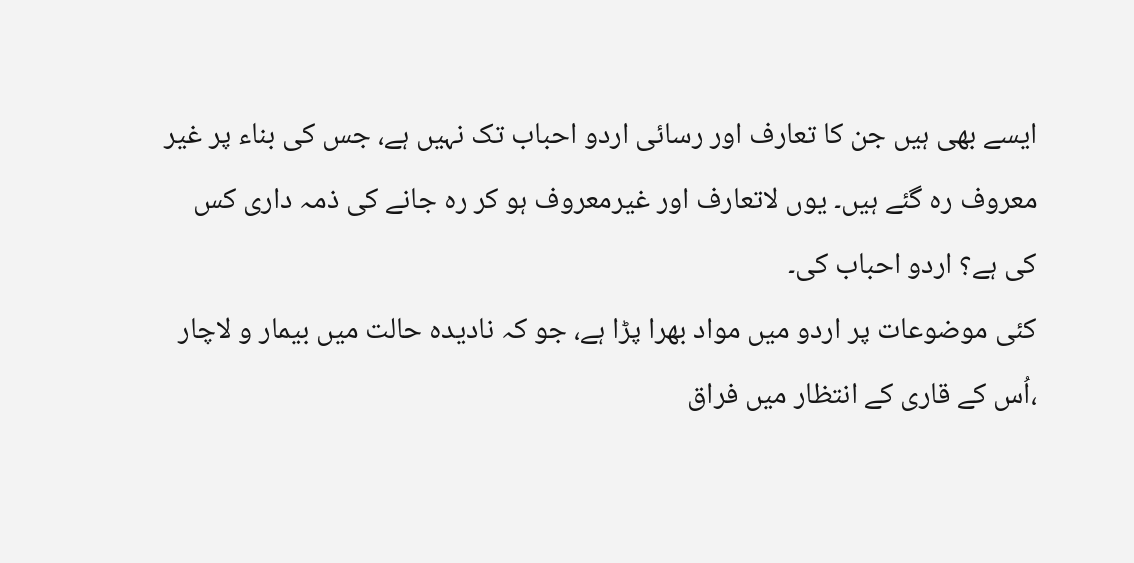ایسے بھی ہیں جن کا تعارف اور رسائی اردو احباب تک نہیں ہے، جس کی بناء پر غیر معروف رہ گئے ہیں۔ یوں لاتعارف اور غیرمعروف ہو کر رہ جانے کی ذمہ داری کس کی ہے؟ اردو احباب کی۔
کئی موضوعات پر اردو میں مواد بھرا پڑا ہے، جو کہ نادیدہ حالت میں بیمار و لاچار ،اُس کے قاری کے انتظار میں فراق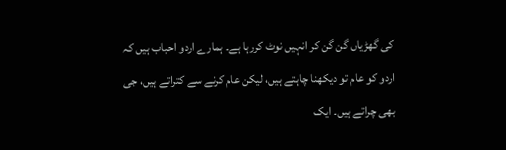کی گھڑیاں گن گن کر انہیں نوٹ کررہا ہے۔ ہمارے اردو احباب ہیں کہ اردو کو عام تو دیکھنا چاہتے ہیں، لیکن عام کرنے سے کتراتے ہیں، جی بھی چراتے ہیں۔ ایک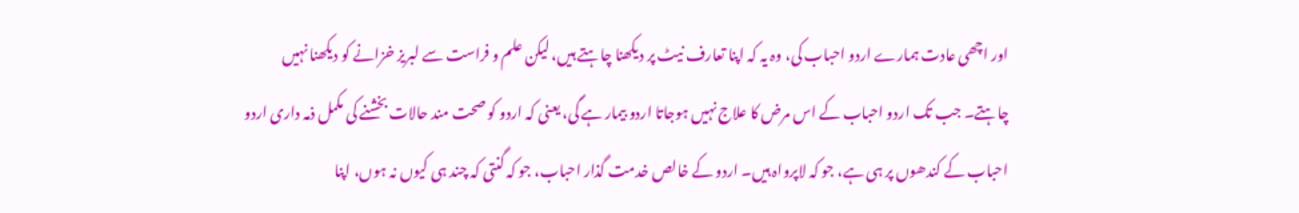اور اچھی عادت ہمارے اردو احباب کی، وہ یہ کہ اپنا تعارف نیٹ پر دیکھنا چاہتے ہیں، لیکن علم و فراست سے لبریز خزانے کو دیکھنا نہیں چاہتے۔ جب تک اردو احباب کے اس مرض کا علاج نہیں ہوجاتا اردو بیمار ہے گی، یعنی کہ اردو کو صحت مند حالات بخشنے کی مکمل ذمہ داری اردو احباب کے کندھوں پر ہی ہے، جو کہ لاپرواہ ہیں۔ اردو کے خالص خدمت گذار احباب، جو کہ گنتی کہ چند ہی کیوں نہ ہوں، اپنا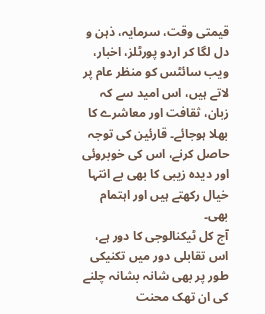قیمتی وقت، سرمایہ، ذہن و دل لگا کر اردو پورٹلز، اخبار، ویب سائٹس کو منظر عام پر لاتے ہیں، اس امید سے کہ زبان، ثقافت اور معاشرے کا بھلا ہوجائے۔ قارئین کی توجہ حاصل کرنے، اس کی خوبروئی اور دیدہ زیبی کا بھی بے انتہا خیال رکھتے ہیں اور اہتمام بھی۔
آج کل ٹیکنالوجی کا دور ہے، اس تقابلی دور میں تکنیکی طور پر بھی شانہ بشانہ چلنے کی ان تھک محنت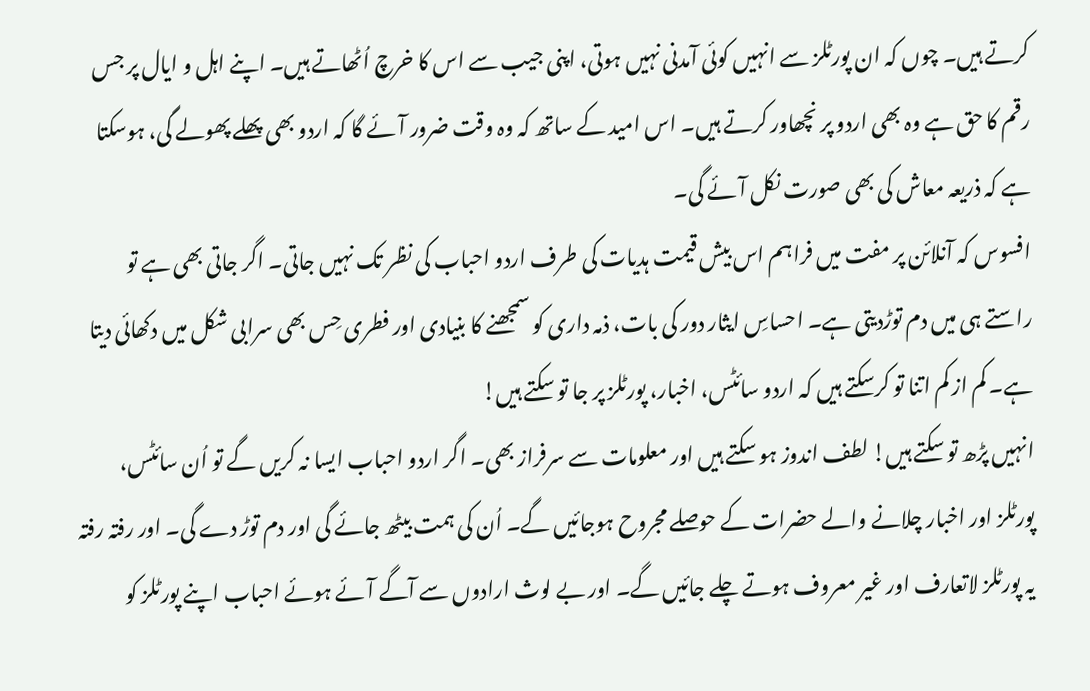کرتے ہیں۔ چوں کہ ان پورٹلز سے انہیں کوئی آمدنی نہیں ہوتی، اپنی جیب سے اس کا خرچ اُٹھاتے ہیں۔ اپنے اہل و ایال پر جس رقم کا حق ہے وہ بھی اردو پر نچھاور کرتے ہیں۔ اس امید کے ساتھ کہ وہ وقت ضرور آئے گا کہ اردو بھی پھلے پھولے گی، ہوسکتا ہے کہ ذریعہ معاش کی بھی صورت نکل آئے گی۔
افسوس کہ آنلائن پر مفت میں فراہم اس بیش قیمت ہدیات کی طرف اردو احباب کی نظر تک نہیں جاتی۔ اگر جاتی بھی ہے تو راستے ہی میں دم توڑدیتی ہے۔ احساسِ ایثار دور کی بات، ذمہ داری کو سمجھنے کا بنیادی اور فطری حِس بھی سرابی شکل میں دکھائی دیتا ہے۔ کم از کم اتنا تو کرسکتے ہیں کہ اردو سائٹس، اخبار، پورٹلز پر جا تو سکتے ہیں!
انہیں پڑھ تو سکتے ہیں! لطف اندوز ہو سکتے ہیں اور معلومات سے سرفراز بھی۔ اگر اردو احباب ایسا نہ کریں گے تو اُن سائٹس، پورٹلز اور اخبار چلانے والے حضرات کے حوصلے مجروح ہوجائیں گے۔ اُن کی ہمت بیٹھ جائے گی اور دم توڑ دے گی۔ اور رفتہ رفتہ یہ پورٹلز لاتعارف اور غیر معروف ہوتے چلے جائیں گے۔ اور بے لوث ارادوں سے آگے آئے ہوئے احباب اپنے پورٹلز کو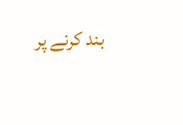بند کرنے پر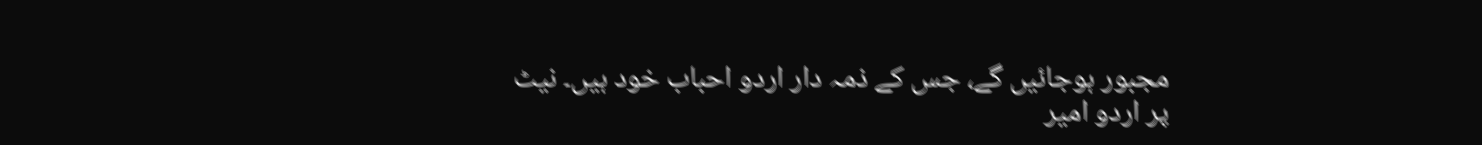مجبور ہوجائیں گے، جس کے ذمہ دار اردو احباب خود ہیں۔ نیٹ پر اردو امیر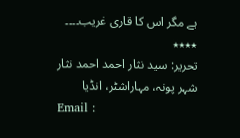ہے مگر اس کا قاری غریب۔۔۔۔
٭٭٭٭
تحریر: سید نثار احمد احمد نثار
شہر پونہ، مہاراشٹر، انڈیا
Email :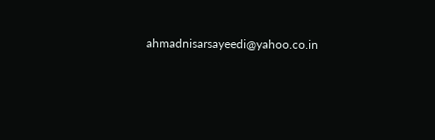ahmadnisarsayeedi@yahoo.co.in